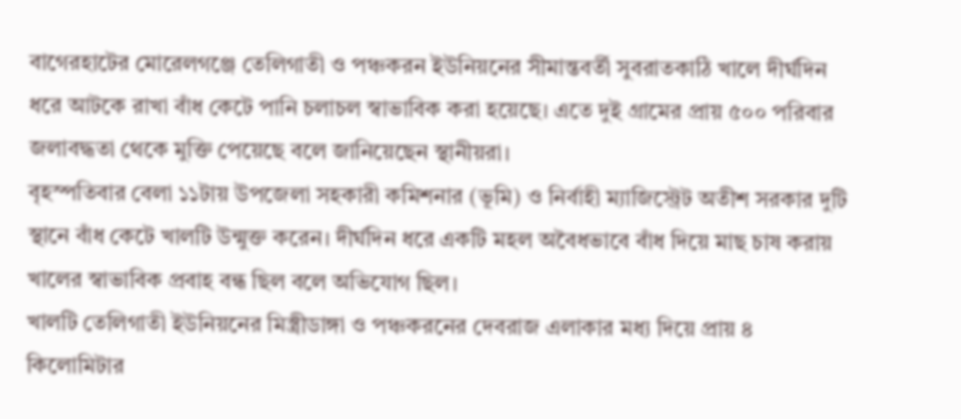বাগেরহাটের মোরেলগঞ্জে তেলিগাতী ও পঞ্চকরন ইউনিয়নের সীমান্তবর্তী সুবরাতকাঠি খালে দীর্ঘদিন ধরে আটকে রাখা বাঁধ কেটে পানি চলাচল স্বাভাবিক করা হয়েছে। এতে দুই গ্রামের প্রায় ৫০০ পরিবার জলাবদ্ধতা থেকে মুক্তি পেয়েছে বলে জানিয়েছেন স্থানীয়রা।
বৃহস্পতিবার বেলা ১১টায় উপজেলা সহকারী কমিশনার (ভূমি) ও নির্বাহী ম্যাজিস্ট্রেট অতীশ সরকার দুটি স্থানে বাঁধ কেটে খালটি উন্মুক্ত করেন। দীর্ঘদিন ধরে একটি মহল অবৈধভাবে বাঁধ দিয়ে মাছ চাষ করায় খালের স্বাভাবিক প্রবাহ বন্ধ ছিল বলে অভিযোগ ছিল।
খালটি তেলিগাতী ইউনিয়নের মিস্ত্রীডাঙ্গা ও পঞ্চকরনের দেবরাজ এলাকার মধ্য দিয়ে প্রায় ৪ কিলোমিটার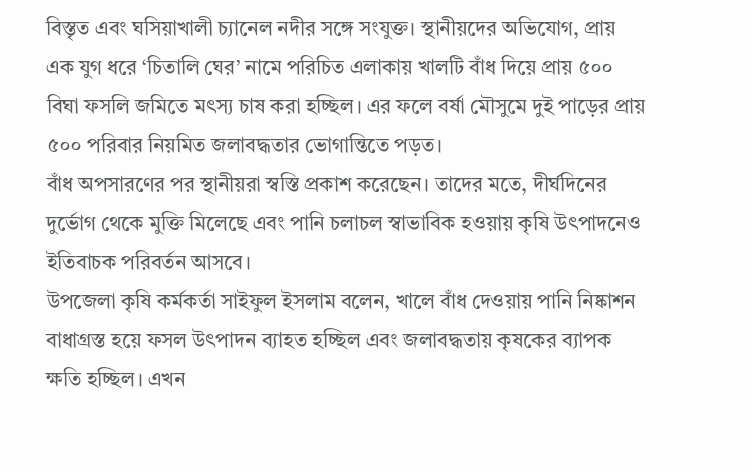বিস্তৃত এবং ঘসিয়াখালী চ্যানেল নদীর সঙ্গে সংযুক্ত। স্থানীয়দের অভিযোগ, প্রায় এক যুগ ধরে ‘চিতালি ঘের’ নামে পরিচিত এলাকায় খালটি বাঁধ দিয়ে প্রায় ৫০০ বিঘা ফসলি জমিতে মৎস্য চাষ করা হচ্ছিল। এর ফলে বর্ষা মৌসুমে দুই পাড়ের প্রায় ৫০০ পরিবার নিয়মিত জলাবদ্ধতার ভোগান্তিতে পড়ত।
বাঁধ অপসারণের পর স্থানীয়রা স্বস্তি প্রকাশ করেছেন। তাদের মতে, দীর্ঘদিনের দুর্ভোগ থেকে মুক্তি মিলেছে এবং পানি চলাচল স্বাভাবিক হওয়ায় কৃষি উৎপাদনেও ইতিবাচক পরিবর্তন আসবে।
উপজেলা কৃষি কর্মকর্তা সাইফুল ইসলাম বলেন, খালে বাঁধ দেওয়ায় পানি নিষ্কাশন বাধাগ্রস্ত হয়ে ফসল উৎপাদন ব্যাহত হচ্ছিল এবং জলাবদ্ধতায় কৃষকের ব্যাপক ক্ষতি হচ্ছিল। এখন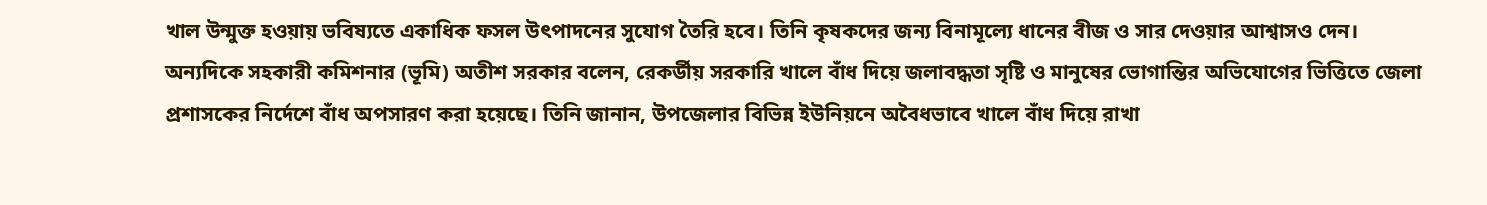খাল উন্মুক্ত হওয়ায় ভবিষ্যতে একাধিক ফসল উৎপাদনের সুযোগ তৈরি হবে। তিনি কৃষকদের জন্য বিনামূল্যে ধানের বীজ ও সার দেওয়ার আশ্বাসও দেন।
অন্যদিকে সহকারী কমিশনার (ভূমি) অতীশ সরকার বলেন, রেকর্ডীয় সরকারি খালে বাঁধ দিয়ে জলাবদ্ধতা সৃষ্টি ও মানুষের ভোগান্তির অভিযোগের ভিত্তিতে জেলা প্রশাসকের নির্দেশে বাঁধ অপসারণ করা হয়েছে। তিনি জানান, উপজেলার বিভিন্ন ইউনিয়নে অবৈধভাবে খালে বাঁধ দিয়ে রাখা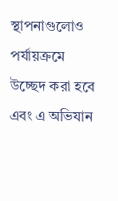স্থাপনাগুলোও পর্যায়ক্রমে উচ্ছেদ করা হবে এবং এ অভিযান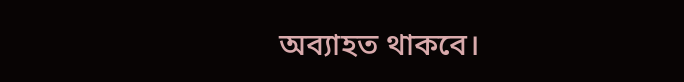অব্যাহত থাকবে।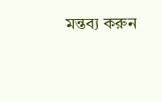মন্তব্য করুন